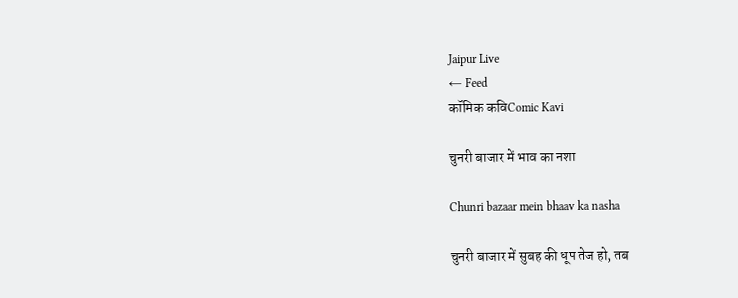Jaipur Live
← Feed
कॉमिक कविComic Kavi

चुनरी बाजार में भाव का नशा

Chunri bazaar mein bhaav ka nasha

चुनरी बाजार में सुबह की धूप तेज हो, तब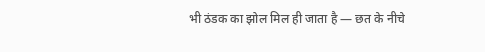भी ठंडक का झोल मिल ही जाता है — छत के नीचे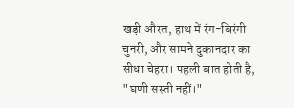खड़ी औरत, हाथ में रंग-बिरंगी चुनरी, और सामने दुकानदार का सीधा चेहरा। पहली बात होती है, "घणी सस्ती नहीं।"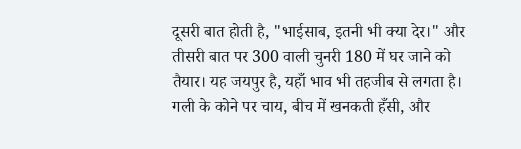दूसरी बात होती है, "भाईसाब, इतनी भी क्या देर।" और तीसरी बात पर 300 वाली चुनरी 180 में घर जाने को तैयार। यह जयपुर है, यहाँ भाव भी तहजीब से लगता है। गली के कोने पर चाय, बीच में खनकती हँसी, और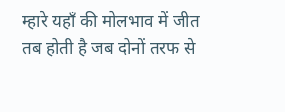म्हारे यहाँ की मोलभाव में जीत तब होती है जब दोनों तरफ से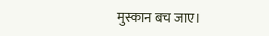मुस्कान बच जाए।